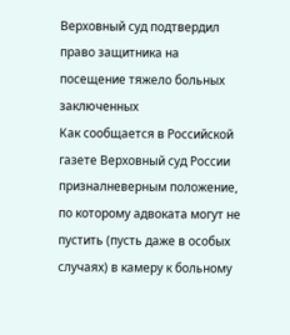Верховный суд подтвердил право защитника на посещение тяжело больных заключенных
Как сообщается в Российской газете Верховный суд России призналневерным положение, по которому адвоката могут не пустить (пусть даже в особых случаях) в камеру к больному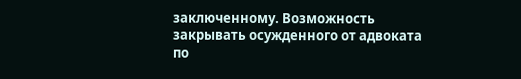заключенному. Возможность закрывать осужденного от адвоката по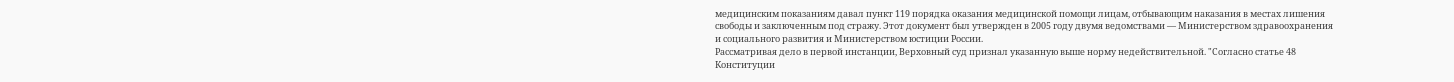медицинским показаниям давал пункт 119 порядка оказания медицинской помощи лицам, отбывающим наказания в местах лишения свободы и заключенным под стражу. Этот документ был утвержден в 2005 году двумя ведомствами — Министерством здравоохранения и социального развития и Министерством юстиции России.
Рассматривая дело в первой инстанции, Верховный суд признал указанную выше норму недействительной. "Согласно статье 48 Конституции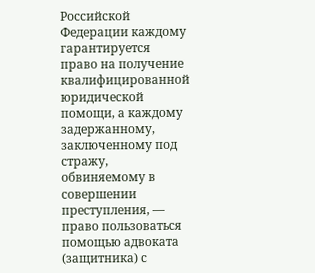Российской Федерации каждому гарантируется право на получение квалифицированной юридической помощи, а каждому задержанному, заключенному под стражу, обвиняемому в совершении преступления, — право пользоваться помощью адвоката (защитника) с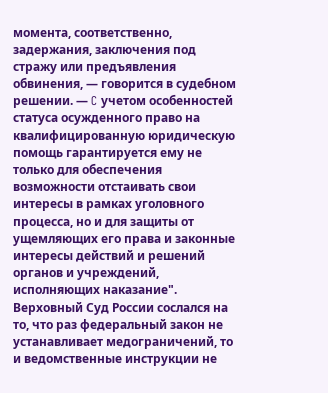момента, соответственно, задержания, заключения под стражу или предъявления обвинения, — говорится в судебном решении. — C учетом особенностей статуса осужденного право на квалифицированную юридическую помощь гарантируется ему не только для обеспечения возможности отстаивать свои интересы в рамках уголовного процесса, но и для защиты от ущемляющих его права и законные интересы действий и решений органов и учреждений, исполняющих наказание".
Верховный Суд России сослался на то, что раз федеральный закон не устанавливает медограничений, то и ведомственные инструкции не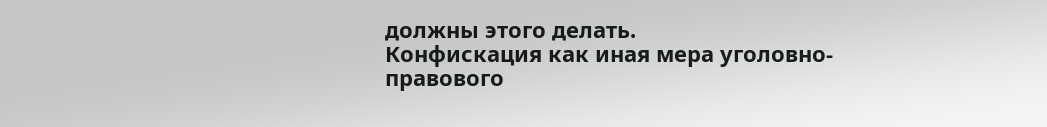должны этого делать.
Конфискация как иная мера уголовно-правового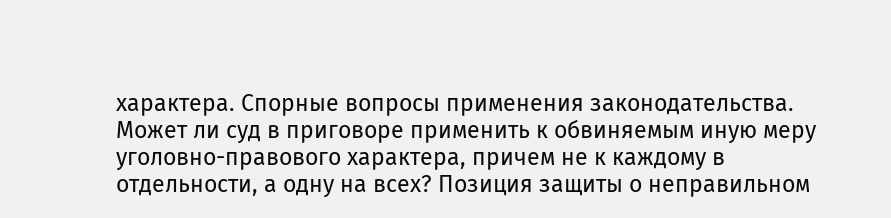характера. Спорные вопросы применения законодательства.
Может ли суд в приговоре применить к обвиняемым иную меру уголовно-правового характера, причем не к каждому в отдельности, а одну на всех? Позиция защиты о неправильном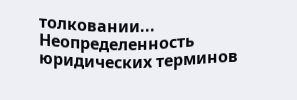толковании...
Неопределенность юридических терминов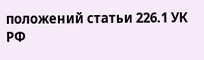положений статьи 226.1 УК РФ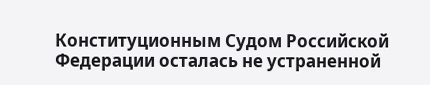Конституционным Судом Российской Федерации осталась не устраненной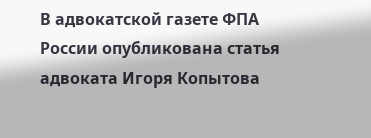В адвокатской газете ФПА России опубликована статья адвоката Игоря Копытова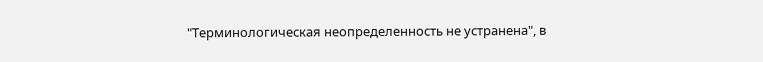"Терминологическая неопределенность не устранена", в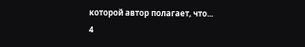которой автор полагает, что...
4